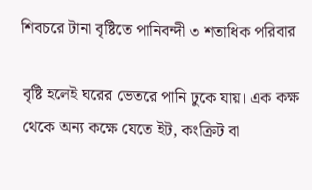শিবচরে টানা বৃষ্টিতে পানিবন্দী ৩ শতাধিক পরিবার

বৃষ্টি হলেই ঘরের ভেতরে পানি ঢুকে যায়। এক কক্ষ থেকে অন্য কক্ষে যেতে ইট, কংক্রিট বা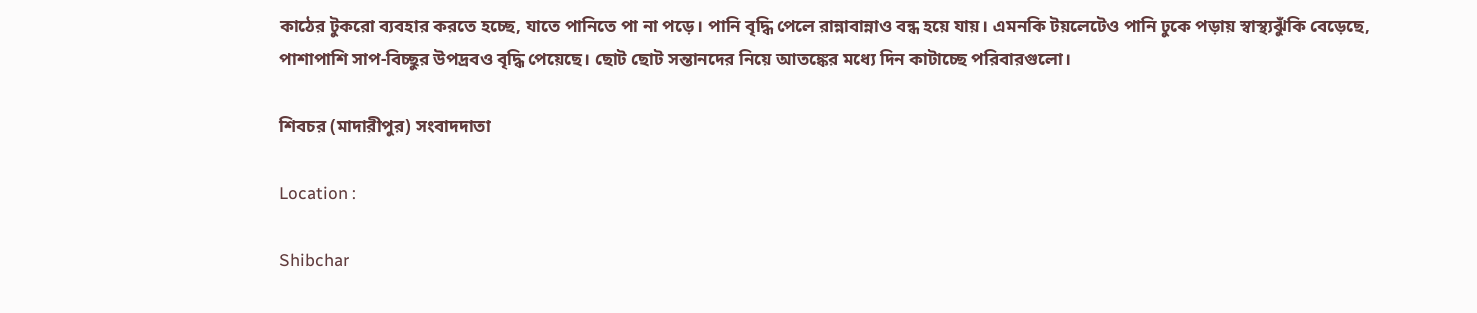কাঠের টুকরো ব্যবহার করতে হচ্ছে, যাতে পানিতে পা না পড়ে। পানি বৃদ্ধি পেলে রান্নাবান্নাও বন্ধ হয়ে যায়। এমনকি টয়লেটেও পানি ঢুকে পড়ায় স্বাস্থ্যঝুঁকি বেড়েছে, পাশাপাশি সাপ-বিচ্ছুর উপদ্রবও বৃদ্ধি পেয়েছে। ছোট ছোট সন্তানদের নিয়ে আতঙ্কের মধ্যে দিন কাটাচ্ছে পরিবারগুলো।

শিবচর (মাদারীপুর) সংবাদদাতা

Location :

Shibchar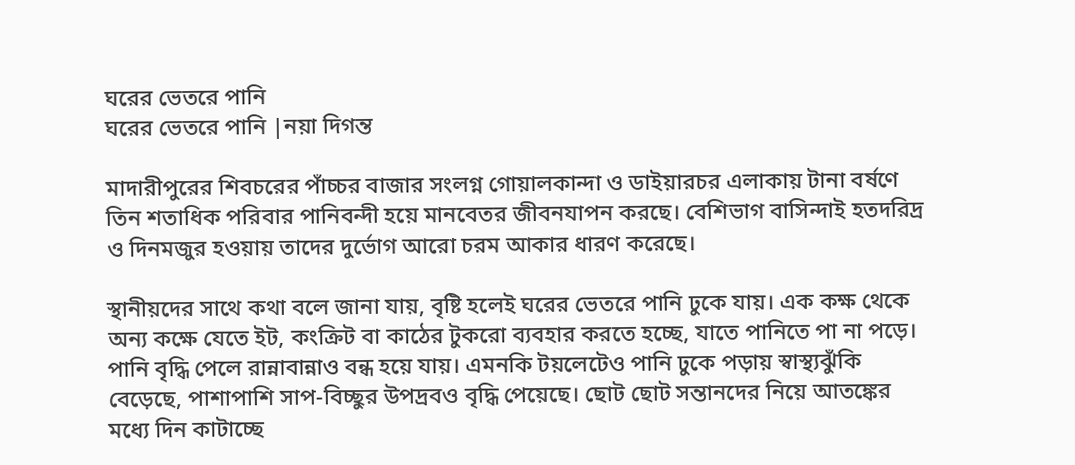ঘরের ভেতরে পানি
ঘরের ভেতরে পানি |নয়া দিগন্ত

মাদারীপুরের শিবচরের পাঁচ্চর বাজার সংলগ্ন গোয়ালকান্দা ও ডাইয়ারচর এলাকায় টানা বর্ষণে তিন শতাধিক পরিবার পানিবন্দী হয়ে মানবেতর জীবনযাপন করছে। বেশিভাগ বাসিন্দাই হতদরিদ্র ও দিনমজুর হওয়ায় তাদের দুর্ভোগ আরো চরম আকার ধারণ করেছে।

স্থানীয়দের সাথে কথা বলে জানা যায়, বৃষ্টি হলেই ঘরের ভেতরে পানি ঢুকে যায়। এক কক্ষ থেকে অন্য কক্ষে যেতে ইট, কংক্রিট বা কাঠের টুকরো ব্যবহার করতে হচ্ছে, যাতে পানিতে পা না পড়ে। পানি বৃদ্ধি পেলে রান্নাবান্নাও বন্ধ হয়ে যায়। এমনকি টয়লেটেও পানি ঢুকে পড়ায় স্বাস্থ্যঝুঁকি বেড়েছে, পাশাপাশি সাপ-বিচ্ছুর উপদ্রবও বৃদ্ধি পেয়েছে। ছোট ছোট সন্তানদের নিয়ে আতঙ্কের মধ্যে দিন কাটাচ্ছে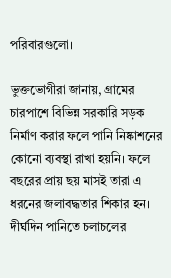পরিবারগুলো।

ভুক্তভোগীরা জানায়, গ্রামের চারপাশে বিভিন্ন সরকারি সড়ক নির্মাণ করার ফলে পানি নিষ্কাশনের কোনো ব্যবস্থা রাখা হয়নি। ফলে বছরের প্রায় ছয় মাসই তারা এ ধরনের জলাবদ্ধতার শিকার হন। দীর্ঘদিন পানিতে চলাচলের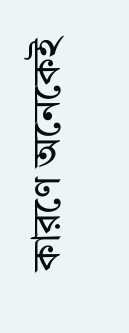কারণে অনেকেই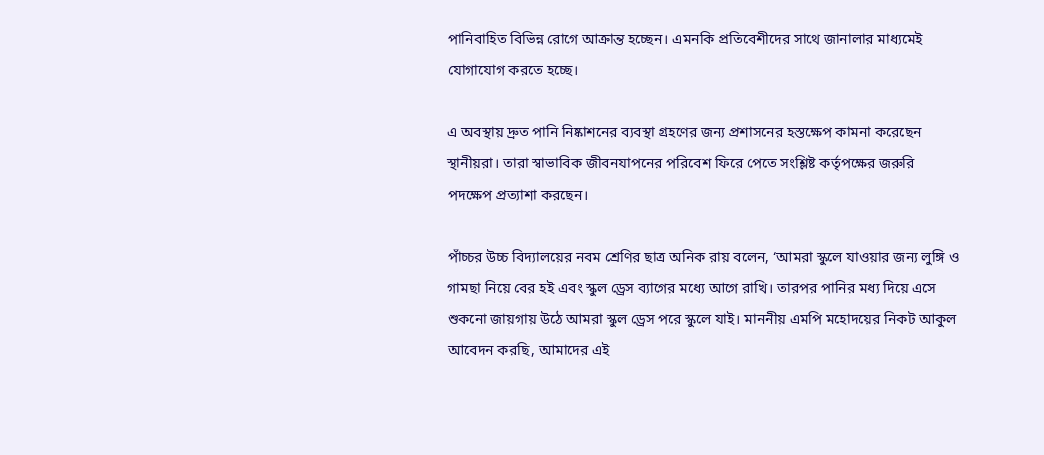পানিবাহিত বিভিন্ন রোগে আক্রান্ত হচ্ছেন। এমনকি প্রতিবেশীদের সাথে জানালার মাধ্যমেই যোগাযোগ করতে হচ্ছে।

এ অবস্থায় দ্রুত পানি নিষ্কাশনের ব্যবস্থা গ্রহণের জন্য প্রশাসনের হস্তক্ষেপ কামনা করেছেন স্থানীয়রা। তারা স্বাভাবিক জীবনযাপনের পরিবেশ ফিরে পেতে সংশ্লিষ্ট কর্তৃপক্ষের জরুরি পদক্ষেপ প্রত্যাশা করছেন।

পাঁচ্চর উচ্চ বিদ্যালয়ের নবম শ্রেণির ছাত্র অনিক রায় বলেন, ‘আমরা স্কুলে যাওয়ার জন্য লুঙ্গি ও গামছা নিয়ে বের হই এবং স্কুল ড্রেস ব্যাগের মধ্যে আগে রাখি। তারপর পানির মধ্য দিয়ে এসে শুকনো জায়গায় উঠে আমরা স্কুল ড্রেস পরে স্কুলে যাই। মাননীয় এমপি মহোদয়ের নিকট আকুল আবেদন করছি, আমাদের এই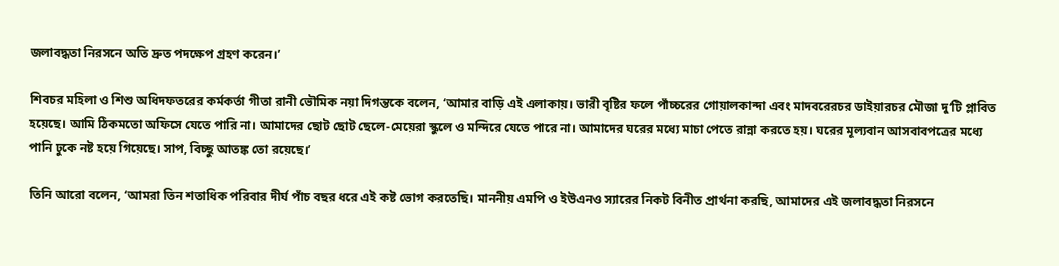জলাবদ্ধতা নিরসনে অতি দ্রুত পদক্ষেপ গ্রহণ করেন।’

শিবচর মহিলা ও শিশু অধিদফতরের কর্মকর্তা গীতা রানী ভৌমিক নয়া দিগন্তকে বলেন, ‘আমার বাড়ি এই এলাকায়। ভারী বৃষ্টির ফলে পাঁচ্চরের গোয়ালকান্দা এবং মাদবরেরচর ডাইয়ারচর মৌজা দু‘টি প্লাবিত হয়েছে। আমি ঠিকমতো অফিসে যেতে পারি না। আমাদের ছোট ছোট ছেলে-মেয়েরা স্কুলে ও মন্দিরে যেতে পারে না। আমাদের ঘরের মধ্যে মাচা পেতে রান্না করতে হয়। ঘরের মূল্যবান আসবাবপত্রের মধ্যে পানি ঢুকে নষ্ট হয়ে গিয়েছে। সাপ, বিচ্ছু আতঙ্ক তো রয়েছে।’

তিনি আরো বলেন, ‘আমরা তিন শতাধিক পরিবার দীর্ঘ পাঁচ বছর ধরে এই কষ্ট ভোগ করতেছি। মাননীয় এমপি ও ইউএনও স্যারের নিকট বিনীত প্রার্থনা করছি, আমাদের এই জলাবদ্ধতা নিরসনে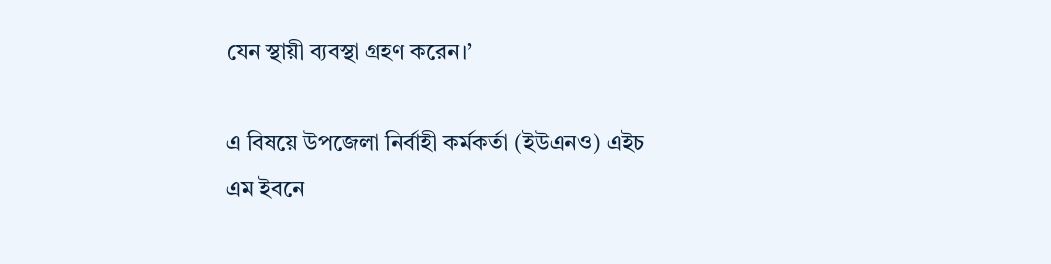যেন স্থায়ী ব্যবস্থা গ্রহণ করেন।’

এ বিষয়ে উপজেলা নির্বাহী কর্মকর্তা (ইউএনও) এইচ এম ইবনে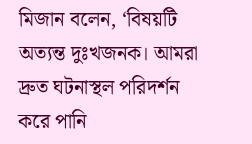মিজান বলেন, ‘বিষয়টি অত্যন্ত দুঃখজনক। আমরা দ্রুত ঘটনাস্থল পরিদর্শন করে পানি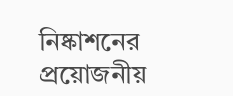নিষ্কাশনের প্রয়োজনীয়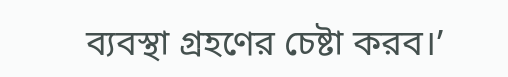ব্যবস্থা গ্রহণের চেষ্টা করব।’